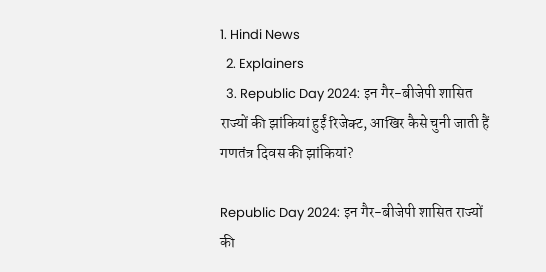1. Hindi News
  2. Explainers
  3. Republic Day 2024: इन गैर-बीजेपी शासित राज्यों की झांकियां हुईं रिजेक्ट, आखिर कैसे चुनी जाती हैं गणतंत्र दिवस की झांकियां?

Republic Day 2024: इन गैर-बीजेपी शासित राज्यों की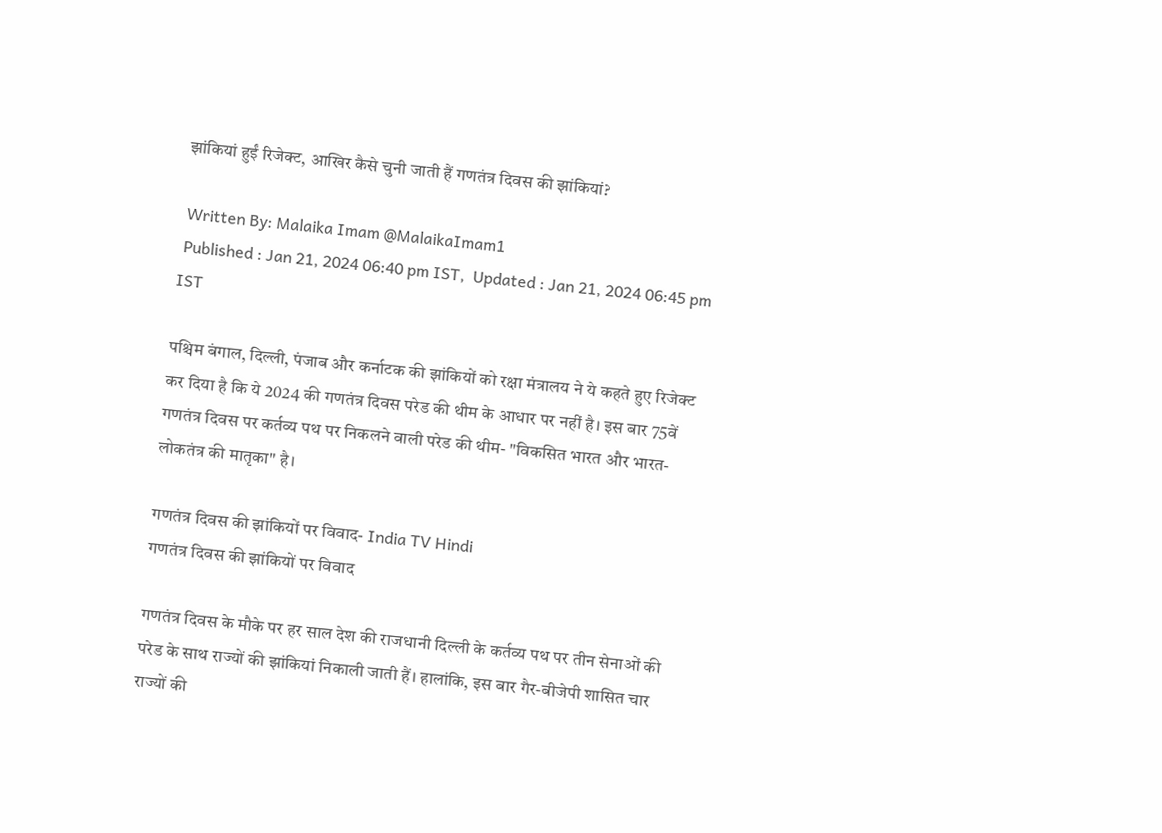झांकियां हुईं रिजेक्ट, आखिर कैसे चुनी जाती हैं गणतंत्र दिवस की झांकियां?

 Written By: Malaika Imam @MalaikaImam1
 Published : Jan 21, 2024 06:40 pm IST,  Updated : Jan 21, 2024 06:45 pm IST

पश्चिम बंगाल, दिल्ली, पंजाब और कर्नाटक की झांकियों को रक्षा मंत्रालय ने ये कहते हुए रिजेक्ट कर दिया है कि ये 2024 की गणतंत्र दिवस परेड की थीम के आधार पर नहीं है। इस बार 75वें गणतंत्र दिवस पर कर्तव्य पथ पर निकलने वाली परेड की थीम- "विकसित भारत और भारत-लोकतंत्र की मातृका" है।

गणतंत्र दिवस की झांकियों पर विवाद- India TV Hindi
गणतंत्र दिवस की झांकियों पर विवाद

गणतंत्र दिवस के मौके पर हर साल देश की राजधानी दिल्ली के कर्तव्य पथ पर तीन सेनाओं की परेड के साथ राज्यों की झांकियां निकाली जाती हैं। हालांकि, इस बार गैर-बीजेपी शासित चार राज्यों की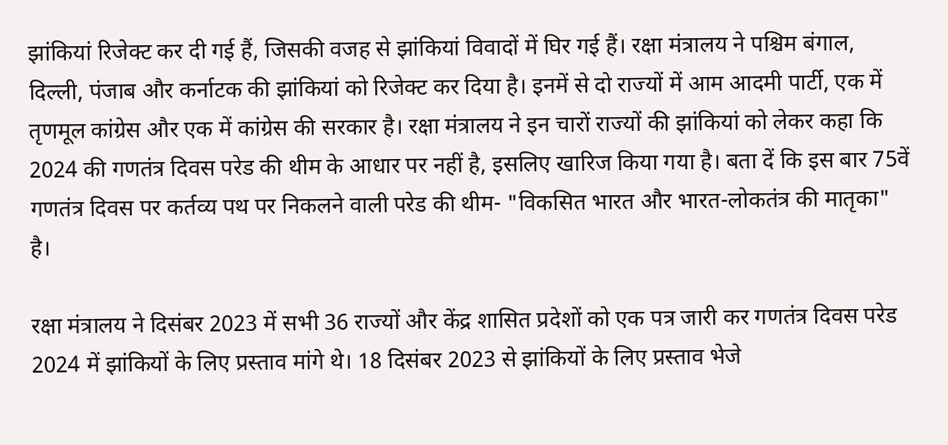झांकियां रिजेक्ट कर दी गई हैं, जिसकी वजह से झांकियां विवादों में घिर गई हैं। रक्षा मंत्रालय ने पश्चिम बंगाल, दिल्ली, पंजाब और कर्नाटक की झांकियां को रिजेक्ट कर दिया है। इनमें से दो राज्यों में आम आदमी पार्टी, एक में तृणमूल कांग्रेस और एक में कांग्रेस की सरकार है। रक्षा मंत्रालय ने इन चारों राज्यों की झांकियां को लेकर कहा कि 2024 की गणतंत्र दिवस परेड की थीम के आधार पर नहीं है, इसलिए खारिज किया गया है। बता दें कि इस बार 75वें गणतंत्र दिवस पर कर्तव्य पथ पर निकलने वाली परेड की थीम- "विकसित भारत और भारत-लोकतंत्र की मातृका" है।

रक्षा मंत्रालय ने दिसंबर 2023 में सभी 36 राज्यों और केंद्र शासित प्रदेशों को एक पत्र जारी कर गणतंत्र दिवस परेड 2024 में झांकियों के लिए प्रस्ताव मांगे थे। 18 दिसंबर 2023 से झांकियों के लिए प्रस्ताव भेजे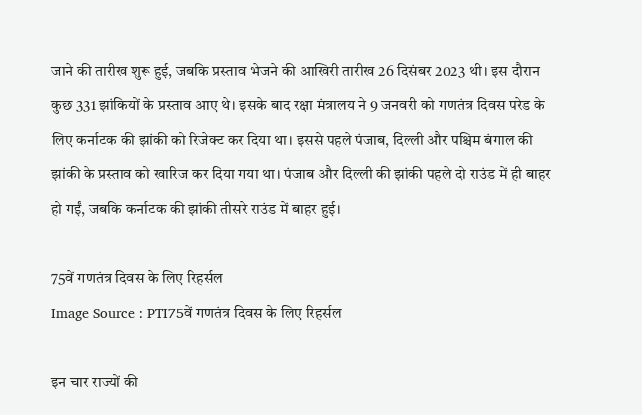जाने की तारीख शुरू हुई, जबकि प्रस्ताव भेजने की आखिरी तारीख 26 दिसंबर 2023 थी। इस दौरान कुछ 331 झांकियों के प्रस्ताव आए थे। इसके बाद रक्षा मंत्रालय ने 9 जनवरी को गणतंत्र दिवस परेड के लिए कर्नाटक की झांकी को रिजेक्ट कर दिया था। इससे पहले पंजाब, दिल्ली और पश्चिम बंगाल की झांकी के प्रस्ताव को खारिज कर दिया गया था। पंजाब और दिल्ली की झांकी पहले दो राउंड में ही बाहर हो गईं, जबकि कर्नाटक की झांकी तीसरे राउंड में बाहर हुई।

75वें गणतंत्र दिवस के लिए रिहर्सल
Image Source : PTI75वें गणतंत्र दिवस के लिए रिहर्सल

इन चार राज्यों की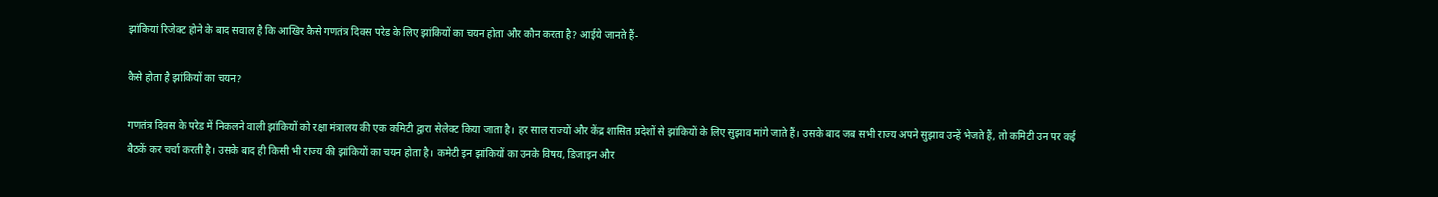झांकियां रिजेक्ट होने के बाद सवाल है कि आखिर कैसे गणतंत्र दिवस परेड के लिए झांकियों का चयन होता और कौन करता है? आईये जानते हैं-

कैसे होता है झांकियों का चयन?

गणतंत्र दिवस के परेड में निकलने वाली झांकियों को रक्षा मंत्रालय की एक कमिटी द्वारा सेलेक्ट किया जाता है। हर साल राज्यों और केंद्र शासित प्रदेशों से झांकियों के लिए सुझाव मांगे जाते हैं। उसके बाद जब सभी राज्य अपने सुझाव उन्हें भेजते हैं, तो कमिटी उन पर कई बैठकें कर चर्चा करती है। उसके बाद ही किसी भी राज्य की झांकियों का चयन होता है। कमेटी इन झांकियों का उनके विषय, डिजाइन और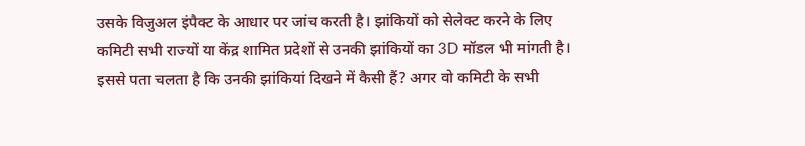उसके विजुअल इंपैक्ट के आधार पर जांच करती है। झांकियों को सेलेक्ट करने के लिए कमिटी सभी राज्यों या केंद्र शामित प्रदेशों से उनकी झांकियों का 3D मॉडल भी मांगती है। इससे पता चलता है कि उनकी झांकियां दिखने में कैसी हैं? अगर वो कमिटी के सभी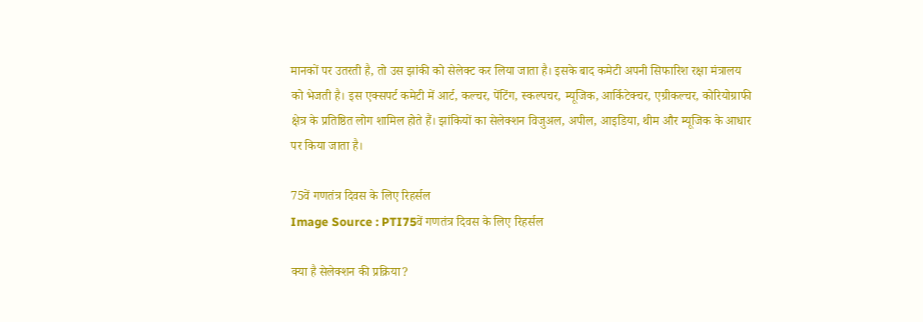मानकों पर उतरती है, तो उस झांकी को सेलेक्ट कर लिया जाता है। इसके बाद कमेटी अपनी सिफारिश रक्षा मंत्रालय को भेजती है। इस एक्सपर्ट कमेटी में आर्ट, कल्चर, पेंटिंग, स्कल्पचर, म्यूजिक, आर्किटेक्चर, एग्रीकल्चर, कोरियोग्राफी क्षेत्र के प्रतिष्ठित लोग शामिल होते हैं। झांकियों का सेलेक्शन विजुअल, अपील, आइडिया, थीम और म्यूजिक के आधार पर किया जाता है।

75वें गणतंत्र दिवस के लिए रिहर्सल
Image Source : PTI75वें गणतंत्र दिवस के लिए रिहर्सल

क्या है सेलेक्शन की प्रक्रिया?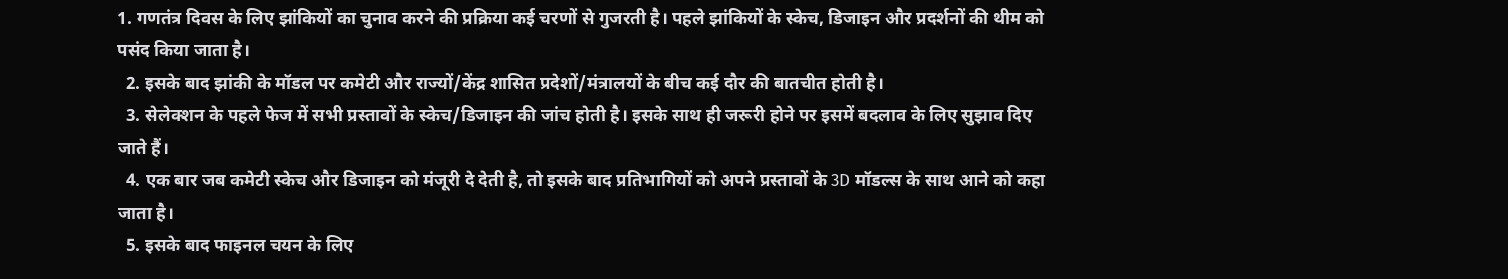1. गणतंत्र दिवस के लिए झांकियों का चुनाव करने की प्रक्रिया कई चरणों से गुजरती है। पहले झांकियों के स्केच, डिजाइन और प्रदर्शनों की थीम को पसंद किया जाता है।
  2. इसके बाद झांकी के मॉडल पर कमेटी और राज्यों/केंद्र शासित प्रदेशों/मंत्रालयों के बीच कई दौर की बातचीत होती है।
  3. सेलेक्शन के पहले फेज में सभी प्रस्तावों के स्केच/डिजाइन की जांच होती है। इसके साथ ही जरूरी होने पर इसमें बदलाव के लिए सुझाव दिए जाते हैं।
  4. एक बार जब कमेटी स्केच और डिजाइन को मंजूरी दे देती है, तो इसके बाद प्रतिभागियों को अपने प्रस्तावों के 3D मॉडल्स के साथ आने को कहा जाता है।
  5. इसके बाद फाइनल चयन के लिए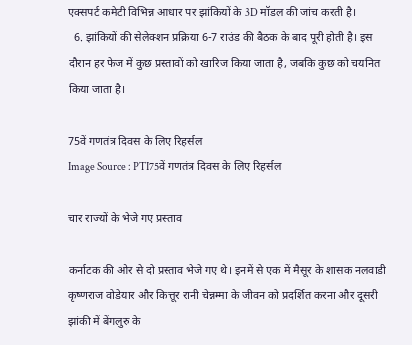एक्सपर्ट कमेटी विभिन्न आधार पर झांकियों के 3D मॉडल की जांच करती है।
  6. झांकियों की सेलेक्शन प्रक्रिया 6-7 राउंड की बैठक के बाद पूरी होती है। इस दौरान हर फेज में कुछ प्रस्तावों को खारिज किया जाता है, जबकि कुछ को चयनित किया जाता है।

75वें गणतंत्र दिवस के लिए रिहर्सल
Image Source : PTI75वें गणतंत्र दिवस के लिए रिहर्सल

चार राज्यों के भेजे गए प्रस्ताव

कर्नाटक की ओर से दो प्रस्ताव भेजे गए थे। इनमें से एक में मैसूर के शासक नलवाडी कृष्णराज वोडेयार और कित्तूर रानी चेन्नम्मा के जीवन को प्रदर्शित करना और दूसरी झांकी में बेंगलुरु के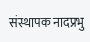संस्थापक नादप्रभु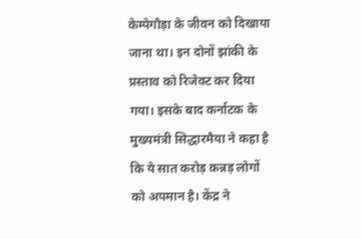केम्पेगौड़ा के जीवन को दिखाया जाना था। इन दोनों झांकी के प्रस्ताव को रिजेक्ट कर दिया गया। इसके बाद कर्नाटक के मुख्यमंत्री सिद्धारमैया ने कहा है कि ये सात करोड़ कन्नड़ लोगों को अपमान है। केंद्र ने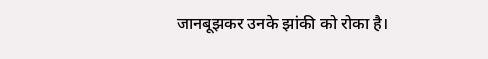जानबूझकर उनके झांकी को रोका है।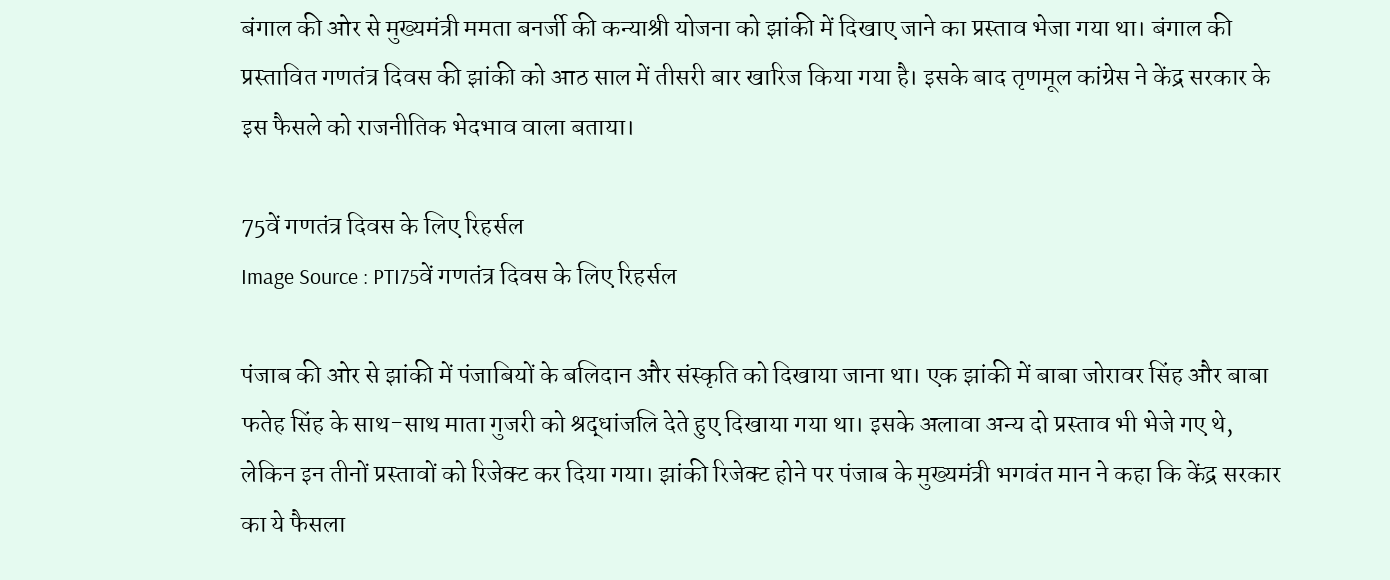बंगाल की ओर से मुख्यमंत्री ममता बनर्जी की कन्याश्री योजना को झांकी में दिखाए जाने का प्रस्ताव भेजा गया था। बंगाल की प्रस्तावित गणतंत्र दिवस की झांकी को आठ साल में तीसरी बार खारिज किया गया है। इसके बाद तृणमूल कांग्रेस ने केंद्र सरकार के इस फैसले को राजनीतिक भेदभाव वाला बताया।

75वें गणतंत्र दिवस के लिए रिहर्सल
Image Source : PTI75वें गणतंत्र दिवस के लिए रिहर्सल

पंजाब की ओर से झांकी में पंजाबियों के बलिदान और संस्कृति को दिखाया जाना था। एक झांकी में बाबा जोरावर सिंह और बाबा फतेह सिंह के साथ-साथ माता गुजरी को श्रद्धांजलि देते हुए दिखाया गया था। इसके अलावा अन्य दो प्रस्ताव भी भेजे गए थे, लेकिन इन तीनों प्रस्तावों को रिजेक्ट कर दिया गया। झांकी रिजेक्ट होने पर पंजाब के मुख्यमंत्री भगवंत मान ने कहा कि केंद्र सरकार का ये फैसला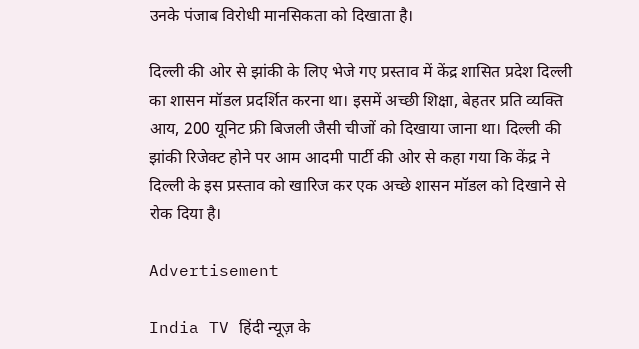उनके पंजाब विरोधी मानसिकता को दिखाता है।

दिल्ली की ओर से झांकी के लिए भेजे गए प्रस्ताव में केंद्र शासित प्रदेश दिल्ली का शासन मॉडल प्रदर्शित करना था। इसमें अच्छी शिक्षा, बेहतर प्रति व्यक्ति आय, 200 यूनिट फ्री बिजली जैसी चीजों को दिखाया जाना था। दिल्ली की झांकी रिजेक्ट होने पर आम आदमी पार्टी की ओर से कहा गया कि केंद्र ने दिल्ली के इस प्रस्ताव को खारिज कर एक अच्छे शासन मॉडल को दिखाने से रोक दिया है।

Advertisement

India TV हिंदी न्यूज़ के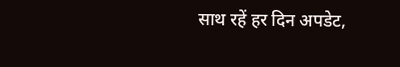साथ रहें हर दिन अपडेट,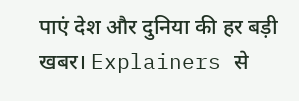पाएं देश और दुनिया की हर बड़ी खबर। Explainers से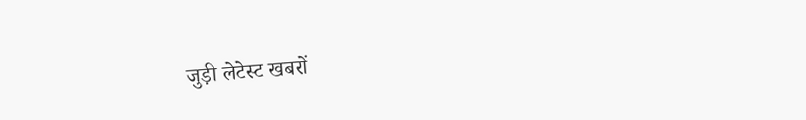जुड़ी लेटेस्ट खबरों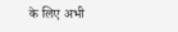के लिए अभी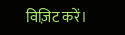विज़िट करें।